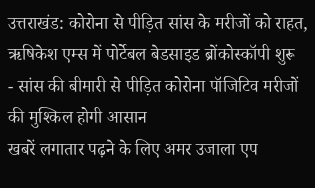उत्तराखंड: कोरोना से पीड़ित सांस के मरीजों को राहत, ऋषिकेश एम्स में पोर्टेबल बेडसाइड ब्रोंकोस्कॉपी शुरू
- सांस की बीमारी से पीड़ित कोरोना पॉजिटिव मरीजों की मुश्किल होगी आसान
खबरें लगातार पढ़ने के लिए अमर उजाला एप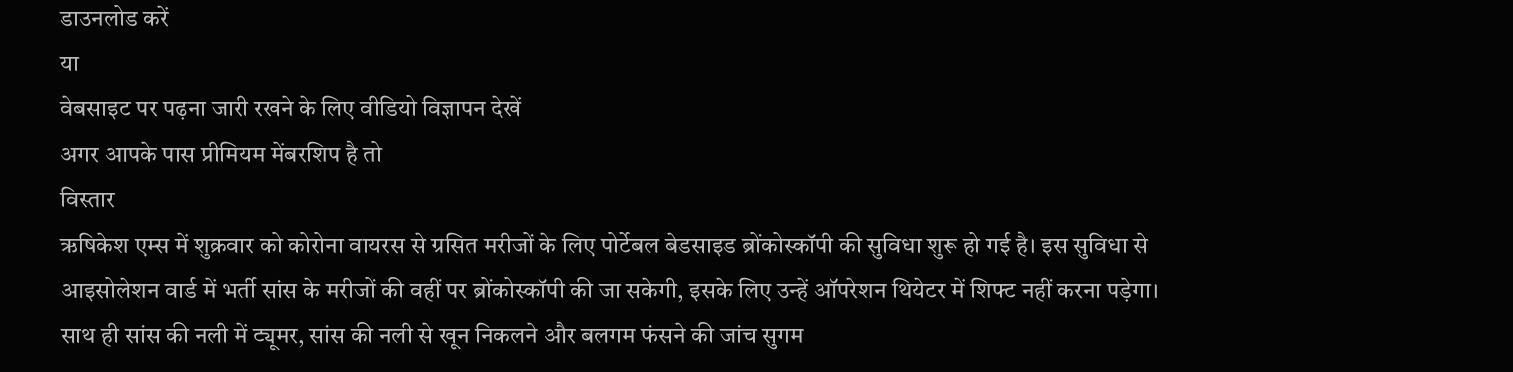डाउनलोड करें
या
वेबसाइट पर पढ़ना जारी रखने के लिए वीडियो विज्ञापन देखें
अगर आपके पास प्रीमियम मेंबरशिप है तो
विस्तार
ऋषिकेश एम्स में शुक्रवार को कोरोना वायरस से ग्रसित मरीजों के लिए पोर्टेबल बेडसाइड ब्रोंकोस्कॉपी की सुविधा शुरू हो गई है। इस सुविधा से आइसोलेशन वार्ड में भर्ती सांस के मरीजों की वहीं पर ब्रोंकोस्कॉपी की जा सकेगी, इसके लिए उन्हें ऑपरेशन थियेटर में शिफ्ट नहीं करना पड़ेगा।
साथ ही सांस की नली में ट्यूमर, सांस की नली से खून निकलने और बलगम फंसने की जांच सुगम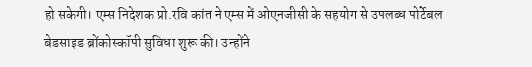हो सकेगी। एम्स निदेशक प्रो.रवि कांत ने एम्स में ओएनजीसी के सहयोग से उपलब्ध पोर्टेबल बेडसाइड ब्रोंकोस्कॉपी सुविधा शुरू की। उन्होंने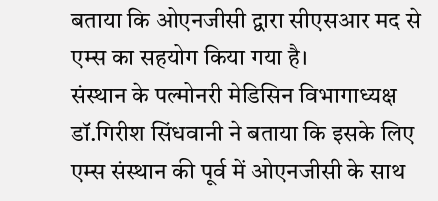बताया कि ओएनजीसी द्वारा सीएसआर मद से एम्स का सहयोग किया गया है।
संस्थान के पल्मोनरी मेडिसिन विभागाध्यक्ष डॉ.गिरीश सिंधवानी ने बताया कि इसके लिए एम्स संस्थान की पूर्व में ओएनजीसी के साथ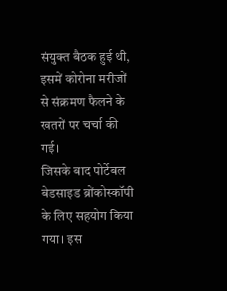संयुक्त बैठक हुई थी, इसमें कोरोना मरीजों से संक्रमण फैलने के खतरों पर चर्चा की गई।
जिसके बाद पोर्टेबल बेडसाइड ब्रोंकोस्कॉपी के लिए सहयोग किया गया। इस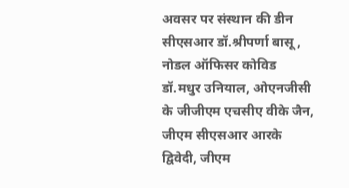अवसर पर संस्थान की डीन सीएसआर डॉ.श्रीपर्णा बासू, नोडल ऑफिसर कोविड डॉ.मधुर उनियाल, ओएनजीसी के जीजीएम एचसीए वीके जैन, जीएम सीएसआर आरके द्विवेदी, जीएम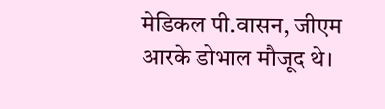मेडिकल पी.वासन, जीएम आरके डोभाल मौजूद थे।